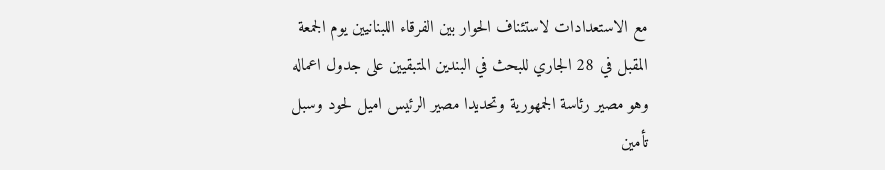مع الاستعدادات لاستئناف الحوار بين الفرقاء اللبنانيين يوم الجمعة المقبل في 28 الجاري للبحث في البندين المتبقيين على جدول اعماله وهو مصير رئاسة الجمهورية وتحديدا مصير الرئيس اميل لحود وسبل تأمين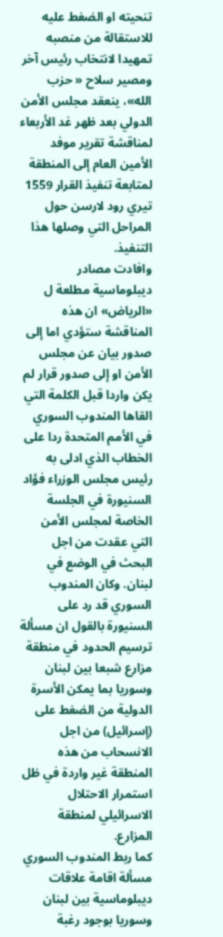تنحيته او الضغط عليه للاستقالة من منصبه تمهيدا لانتخاب رئيس آخر ومصير سلاح « حزب الله»، ينعقد مجلس الأمن الدولي بعد ظهر غد الأربعاء لمناقشة تقرير موفد الأمين العام إلى المنطقة لمتابعة تنفيذ القرار 1559 تيري رود لارسن حول المراحل التي وصلها هذا التنفيذ.
وافادت مصادر ديبلوماسية مطلعة ل «الرياض» ان هذه المناقشة ستؤدي اما إلى صدور بيان عن مجلس الأمن او إلى صدور قرار لم يكن واردا قبل الكلمة التي القاها المندوب السوري في الأمم المتحدة ردا على الخطاب الذي ادلى به رئيس مجلس الوزراء فؤاد السنيورة في الجلسة الخاصة لمجلس الأمن التي عقدت من اجل البحث في الوضع في لبنان. وكان المندوب السوري قد رد على السنيورة بالقول ان مسألة ترسيم الحدود في منطقة مزارع شبعا بين لبنان وسوريا بما يمكن الأسرة الدولية من الضغط على (إسرائيل) من اجل الانسحاب من هذه المنطقة غير واردة في ظل استمرار الاحتلال الاسرائيلي لمنطقة المزارع.
كما ربط المندوب السوري مسألة اقامة علاقات ديبلوماسية بين لبنان وسوريا بوجود رغبة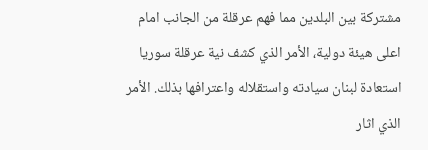مشتركة بين البلدين مما فهم عرقلة من الجانب امام اعلى هيئة دولية، الأمر الذي كشف نية عرقلة سوريا استعادة لبنان سيادته واستقلاله واعترافها بذلك. الأمر الذي اثار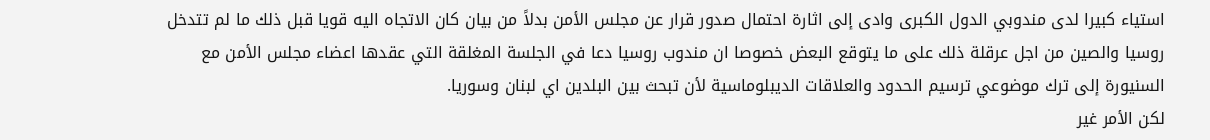استياء كبيرا لدى مندوبي الدول الكبرى وادى إلى اثارة احتمال صدور قرار عن مجلس الأمن بدلاً من بيان كان الاتجاه اليه قويا قبل ذلك ما لم تتدخل روسيا والصين من اجل عرقلة ذلك على ما يتوقع البعض خصوصا ان مندوب روسيا دعا في الجلسة المغلقة التي عقدها اعضاء مجلس الأمن مع السنيورة إلى ترك موضوعي ترسيم الحدود والعلاقات الديبلوماسية لأن تبحث بين البلدين اي لبنان وسوريا.
لكن الأمر غير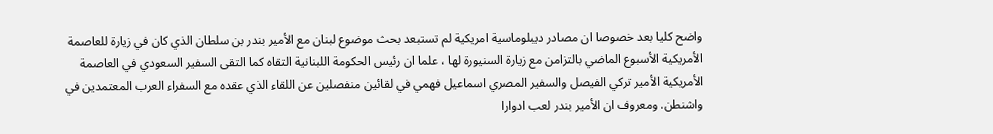واضح كليا بعد خصوصا ان مصادر ديبلوماسية امريكية لم تستبعد بحث موضوع لبنان مع الأمير بندر بن سلطان الذي كان في زيارة للعاصمة الأمريكية الأسبوع الماضي بالتزامن مع زيارة السنيورة لها ، علما ان رئيس الحكومة اللبنانية التقاه كما التقى السفير السعودي في العاصمة الأمريكية الأمير تركي الفيصل والسفير المصري اسماعيل فهمي في لقائين منفصلين عن اللقاء الذي عقده مع السفراء العرب المعتمدين في واشنطن. ومعروف ان الأمير بندر لعب ادوارا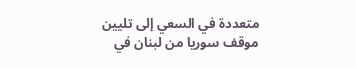متعددة في السعي إلى تليين موقف سوريا من لبنان في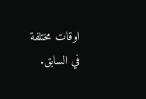اوقات مختلفة في السابق.